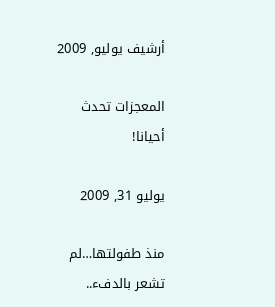أرشيف يوليو, 2009

المعجزات تحدث أحيانا!

يوليو 31, 2009

منذ طفولتها…لم تشعر بالدفء..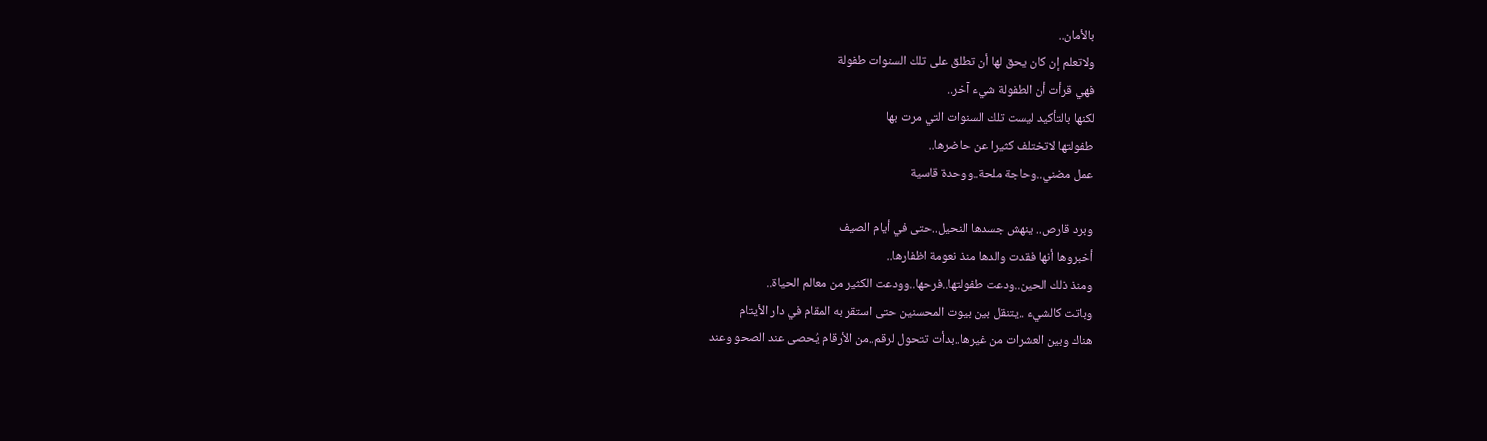بالأمان..
ولاتعلم إن كان يحق لها أن تطلق على تلك السنوات طفولة
فهي قرأت أن الطفولة شيء آخر..
لكنها بالتأكيد ليست تلك السنوات التي مرت بها
طفولتها لاتختلف كثيرا عن حاضرها..
عمل مضني..وحاجة ملحة..ووحدة قاسية

وبرد قارص.. ينهش جسدها النحيل..حتى في أيام الصيف
أخبروها أنها فقدت والدها منذ نعومة اظفارها..
ومنذ ذلك الحين..ودعت طفولتها..فرحها..وودعت الكثير من معالم الحياة..
وباتت كالشيء ..يتنقل بين بيوت المحسنين حتى استقر به المقام في دار الأيتام
هناك وبين العشرات من غيرها..بدأت تتحول لرقم..من الأرقام يُحصى عند الصحو وعند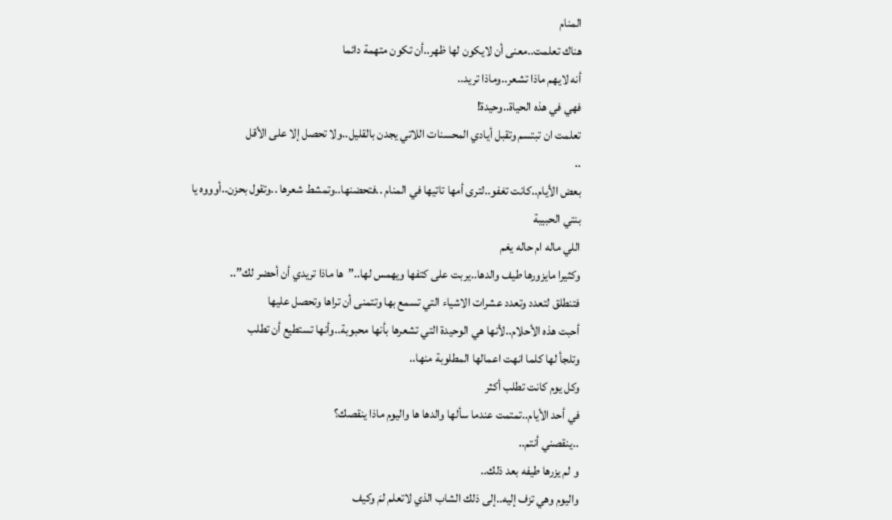المنام
هناك تعلمت..معنى أن لايكون لها ظهر..أن تكون متهمة دائما
أنه لايهم ماذا تشعر..وماذا تريد..
فهي في هذه الحياة..وحيدة!
تعلمت ان تبتسم وتقبل أيادي المحسنات اللاتي يجدن بالقليل..ولا تحصل إلا على الأقل
..
بعض الأيام..كانت تغفو..لترى أمها تاتيها في المنام ..فتحضنها..وتمشط شعرها ..وتقول بحزن..أوووه يا بنتي الحبيبة
اللي ماله ام حاله يغم
وكثيرا مايزورها طيف والدها..يربت على كتفها ويهمس لها..”ها ماذا تريدي أن أحضر لك”..
فتنطلق لتعدد وتعدد عشرات الاشياء التي تسمع بها وتتمنى أن تراها وتحصل عليها
أحبت هذه الأحلام..لأنها هي الوحيدة التي تشعرها بأنها محبوبة..وأنها تستطيع أن تطلب
وتلجأ لها كلما انهت اعمالها المطلوبة منها..
وكل يوم كانت تطلب أكثر
في أحد الأيام..تمتمت عندما سألها والدها ها واليوم ماذا ينقصك؟
..ينقصني أنتم..
و لم يزرها طيفه بعد ذلك..
واليوم وهي تزف إليه..إلى ذلك الشاب الذي لاتعلم لمَ وكيف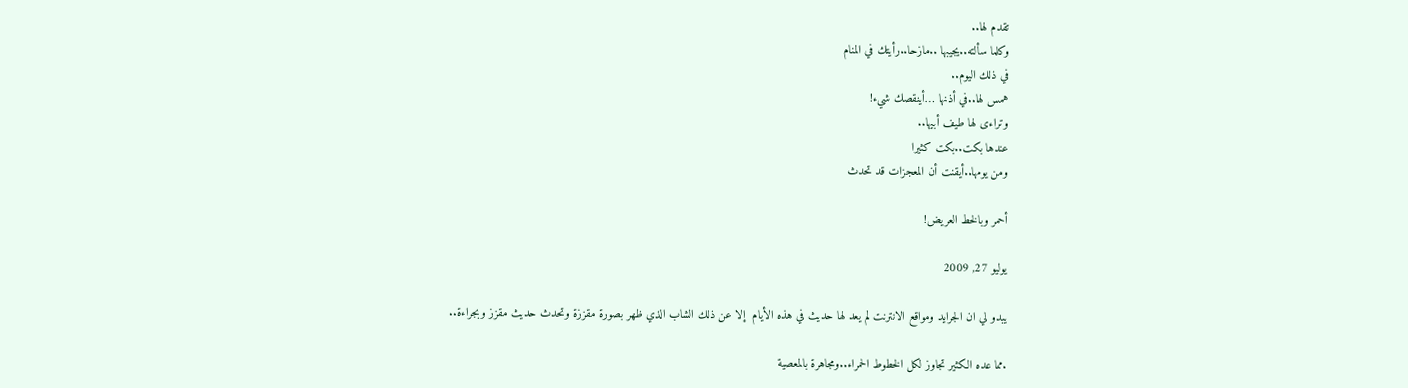تقدم لها..
وكلما سألته..يجيبها ..مازحا..رأيتك في المنام
في ذلك اليوم..
همس لها..في أذنها …أينقصك شيء!
وتراءى لها طيف أبيها..
عندها بكت..بكت كثيرا
ومن يومها..أيقنت أن المعجزات قد تحدث

أحمر وبالخط العريض!

يوليو 27, 2009

يبدو لي ان الجرايد ومواقع الانترنت لم يعد لها حديث في هذه الأيام  إلا عن ذلك الشاب الذي ظهر بصورة مقززة وتحدث حديث مقزز وبجراءة..

.مما عده الكثير تجاوز لكل الخطوط الحمراء..ومجاهرة بالمعصية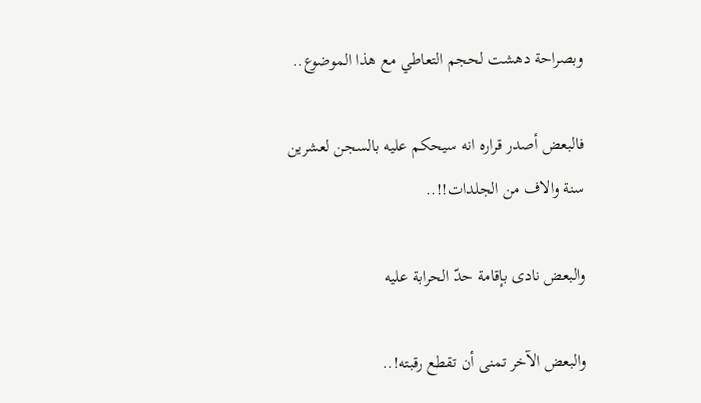وبصراحة دهشت لحجم التعاطي مع هذا الموضوع..

فالبعض أصدر قراره انه سيحكم عليه بالسجن لعشرين سنة والاف من الجلدات!!..

والبعض نادى بإقامة حدّ الحرابة عليه

والبعض الآخر تمنى أن تقطع رقبته!..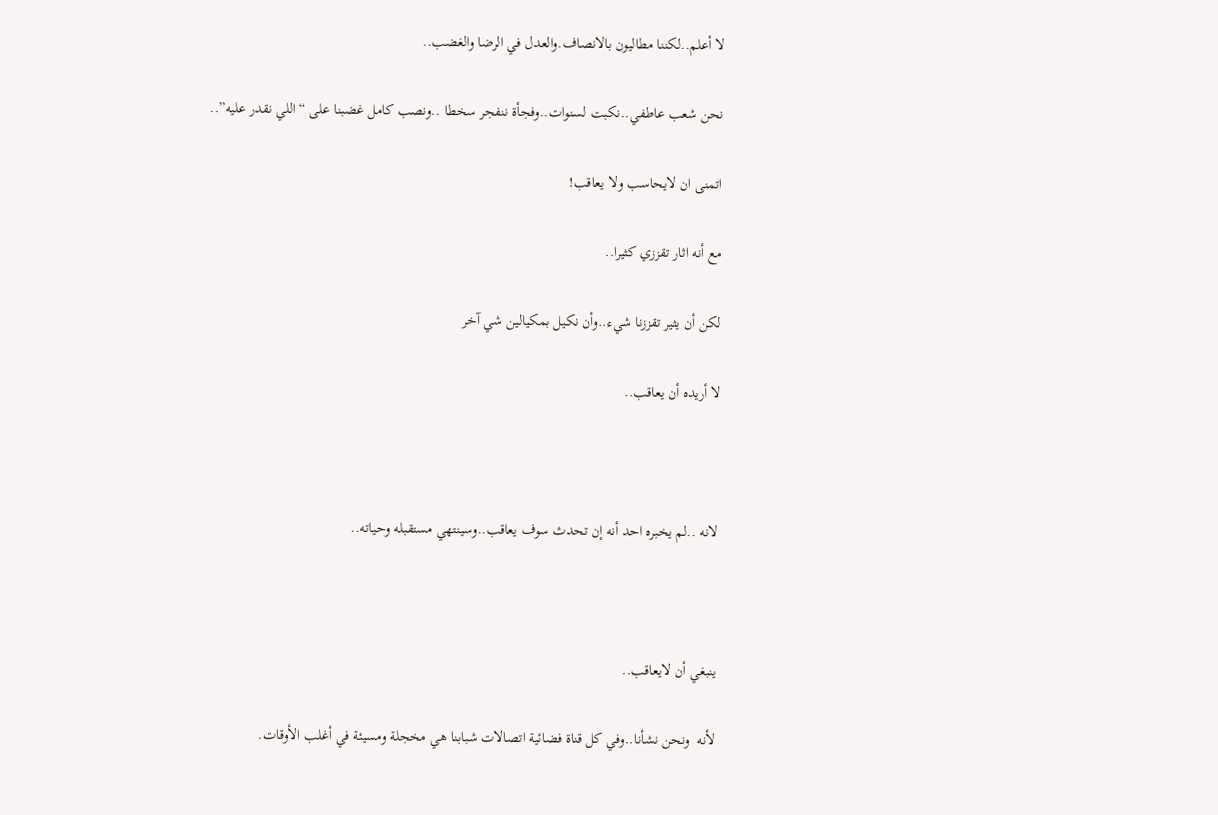لا أعلم..لكننا مطاليون بالانصاف.والعدل في الرضا والغضب..

نحن شعب عاطفي..نكبت لسنوات..وفجأة ننفجر سخطا ..ونصب كامل غضبنا على “اللي نقدر عليه”..

اتمنى ان لايحاسب ولا يعاقب!

مع أنه اثار تقززي كثيرا..

لكن أن يثير تقززنا شيء..وأن نكيل بمكيالين شي آخر

لا أريده أن يعاقب..



لانه ..لم يخبره احد أنه إن تحدث سوف يعاقب..وسينتهي مستقبله وحياته..



ينبغي أن لايعاقب..

لأنه  ونحن نشأنا..وفي كل قناة فضائية اتصالات شبابنا هي مخجلة ومسيئة في أغلب الأوقات.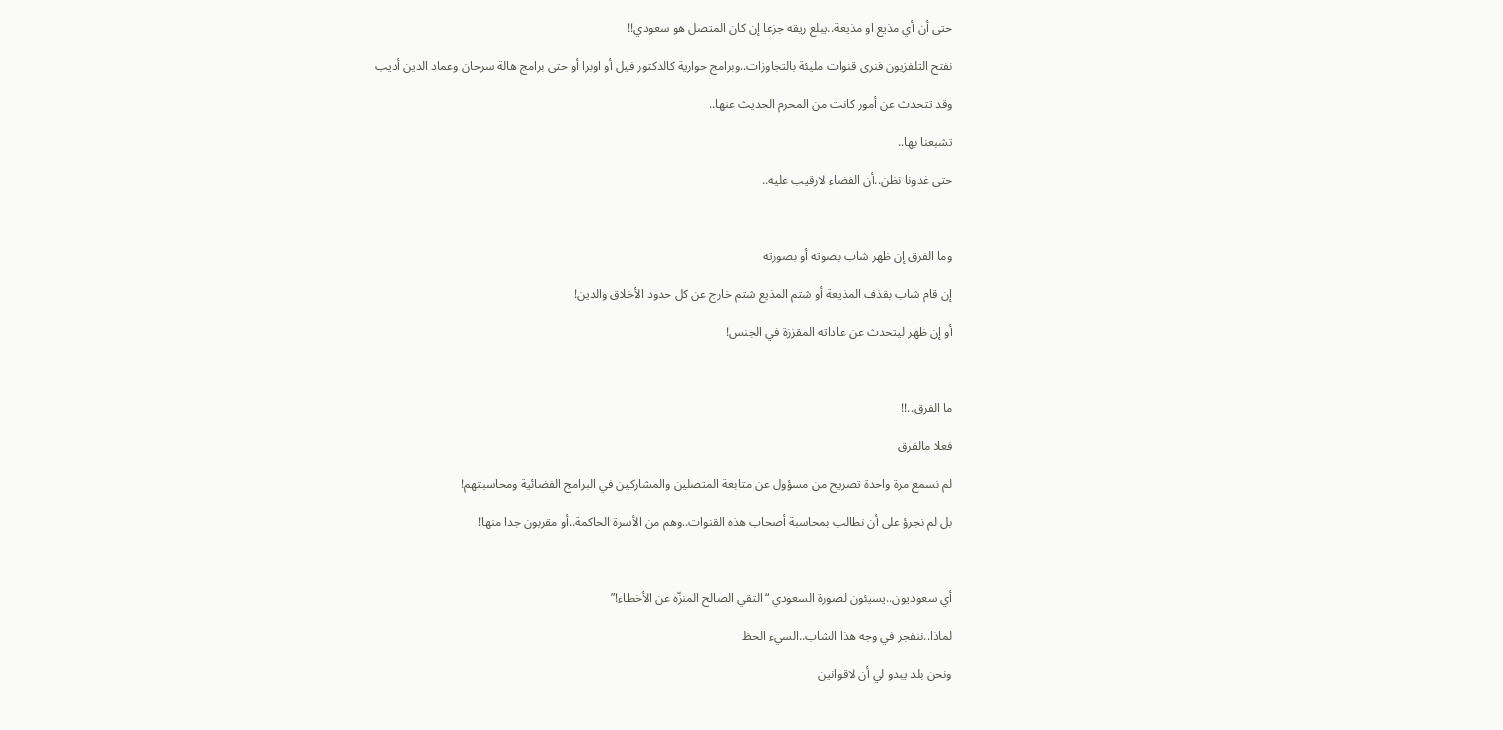حتى أن أي مذيع او مذيعة..يبلع ريقه جزعا إن كان المتصل هو سعودي!!

نفتح التلفزيون فنرى قنوات مليئة بالتجاوزات..وبرامج حوارية كالدكتور فيل أو اوبرا أو حتى برامج هالة سرحان وعماد الدين أديب

وقد تتحدث عن أمور كانت من المحرم الحديث عنها..

تشبعنا بها..

حتى غدونا نظن..أن الفضاء لارقيب عليه..



وما الفرق إن ظهر شاب بصوته أو بصورته

إن قام شاب بقذف المذيعة أو شتم المذيع شتم خارج عن كل حدود الأخلاق والدين!

أو إن ظهر ليتحدث عن عاداته المقززة في الجنس!



ما الفرق..!!

فعلا مالفرق

لم نسمع مرة واحدة تصريح من مسؤول عن متابعة المتصلين والمشاركين في البرامج الفضائية ومحاسبتهم!

بل لم نجرؤ على أن نطالب بمحاسبة أصحاب هذه القنوات..وهم من الأسرة الحاكمة..أو مقربون جدا منها!



أي سعوديون..يسيئون لصورة السعودي “التقي الصالح المنزّه عن الأخطاء!”

لماذا..ننفجر في وجه هذا الشاب..السيء الحظ

ونحن بلد يبدو لي أن لاقوانين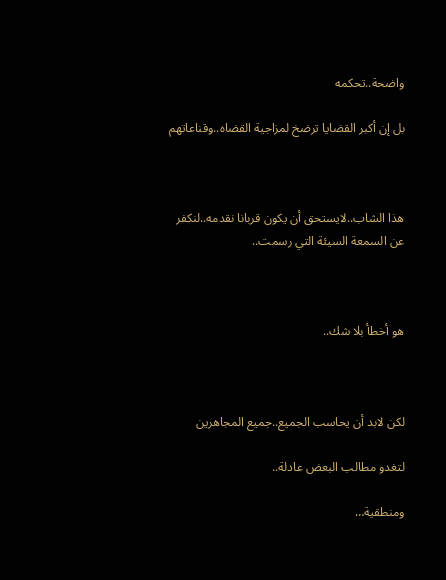واضحة..تحكمه

بل إن أكبر القضايا ترضخ لمزاجية القضاه..وقناعاتهم



هذا الشاب..لايستحق أن يكون قربانا نقدمه..لنكفر عن السمعة السيئة التي رسمت..



هو أخطأ بلا شك..



لكن لابد أن يحاسب الجميع..جميع المجاهرين

لتغدو مطالب البعض عادلة..

ومنطقية…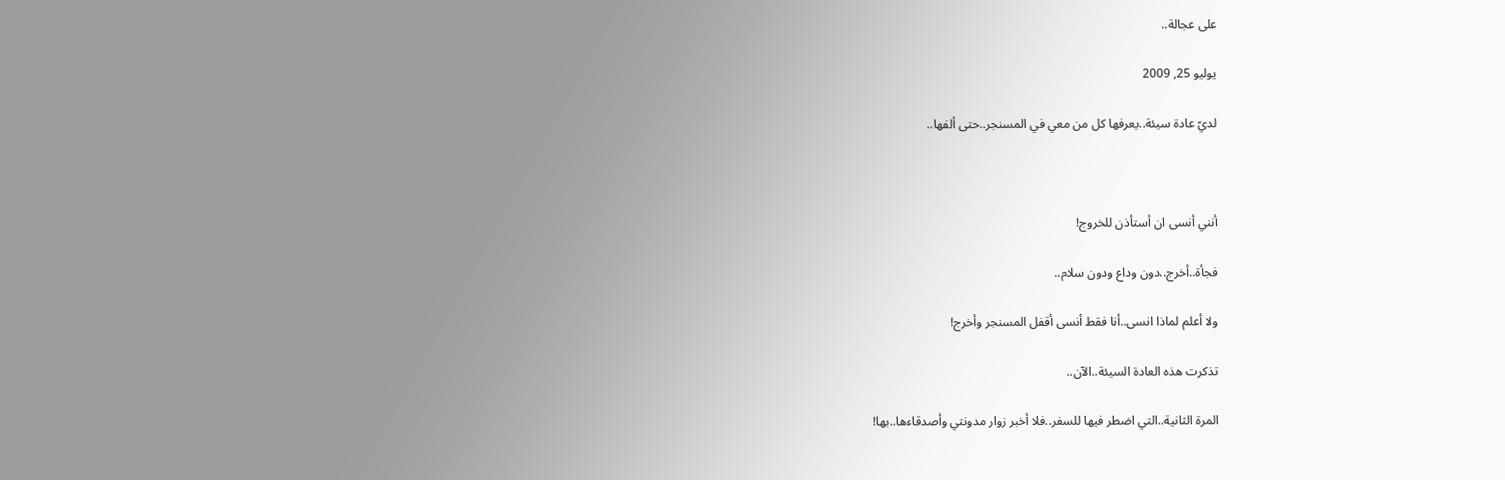على عجالة..

يوليو 25, 2009

لديّ عادة سيئة..يعرفها كل من معي في المسنجر..حتى ألفها..



أنني أنسى ان أستأذن للخروج!

فجأة..أخرج..دون وداع ودون سلام..

ولا أعلم لماذا انسى..أنا فقط أنسى أقفل المسنجر وأخرج!

تذكرت هذه العادة السيئة..الآن..

المرة الثانية..التي اضطر فيها للسفر..فلا أخبر زوار مدونتي وأصدقاءها..بها!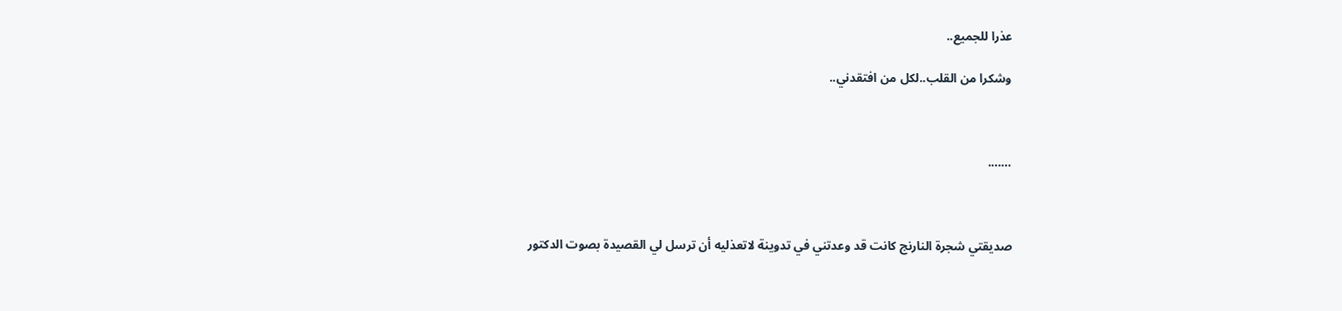عذرا للجميع..

وشكرا من القلب..لكل من افتقدني..



…….



صديقتي شجرة النارنج كانت قد وعدتني في تدوينة لاتعذليه أن ترسل لي القصيدة بصوت الدكتور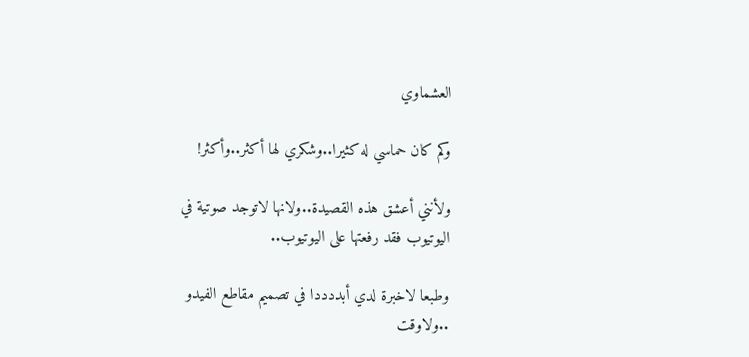العشماوي

وكم كان حماسي له كثيرا..وشكري لها أكثر..وأكثر!

ولأنني أعشق هذه القصيدة..ولانها لاتوجد صوتية في اليوتيوب فقد رفعتها على اليوتيوب..

وطبعا لاخبرة لدي أبددددا في تصميم مقاطع الفيدو ..ولاوقت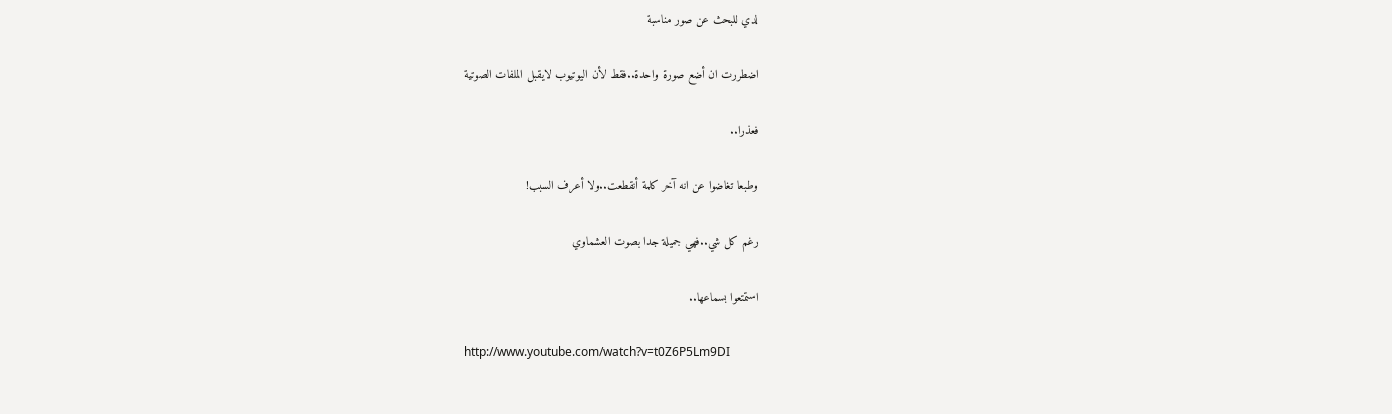لدي للبحث عن صور مناسبة

اضطررت ان أضع صورة واحدة..فقط لأن اليوتيوب لايقبل الملفات الصوتية

فعذرا..

وطبعا تغاضوا عن انه آخر كلمة أنقطعت..ولا أعرف السبب!

رغم كل شي..فهي جميلة جدا بصوت العشماوي

استمتعوا بسماعها..

http://www.youtube.com/watch?v=t0Z6P5Lm9DI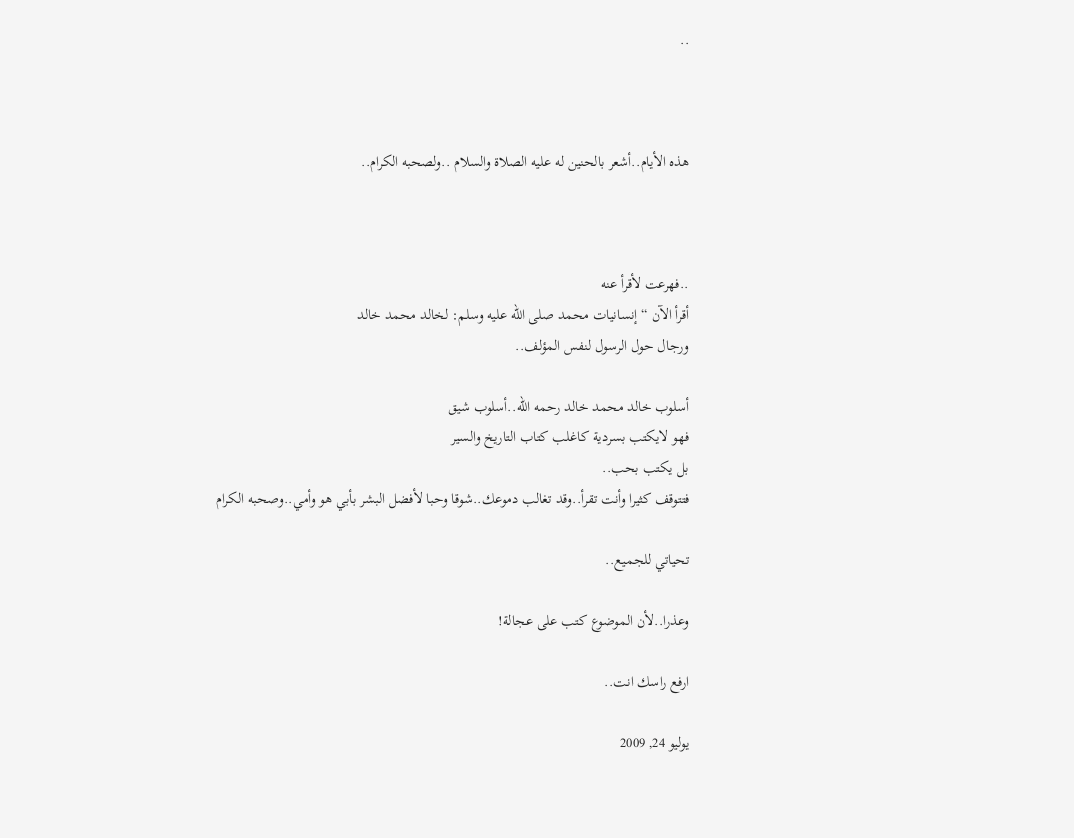..



هذه الأيام..أشعر بالحنين له عليه الصلاة والسلام ..ولصحبه الكرام..



..فهرعت لأقرأ عنه
أقرأ الآن “إنسانيات محمد صلى الله عليه وسلم: لخالد محمد خالد
ورجال حول الرسول لنفس المؤلف..

أسلوب خالد محمد خالد رحمه الله..أسلوب شيق
فهو لايكتب بسردية كاغلب كتاب التاريخ والسير
بل يكتب بحب..
فتتوقف كثيرا وأنت تقرأ..وقد تغالب دموعك..شوقا وحبا لأفضل البشر بأبي هو وأمي..وصحبه الكرام

تحياتي للجميع..

وعذرا..لأن الموضوع كتب على عجالة!

ارفع راسك انت..

يوليو 24, 2009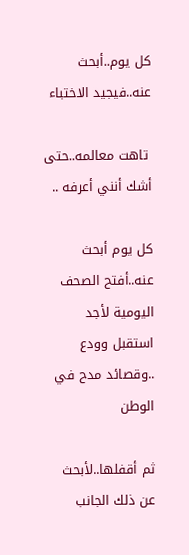كل يوم..أبحث عنه..فيجيد الاختباء

 تاهت معالمه..حتى أشك أنني أعرفه ..

كل يوم أبحث عنه..أفتح الصحف اليومية لأجد استقبل وودع ..وقصائد مدح في الوطن

ثم أقفلها..لأبحث عن ذلك الجانب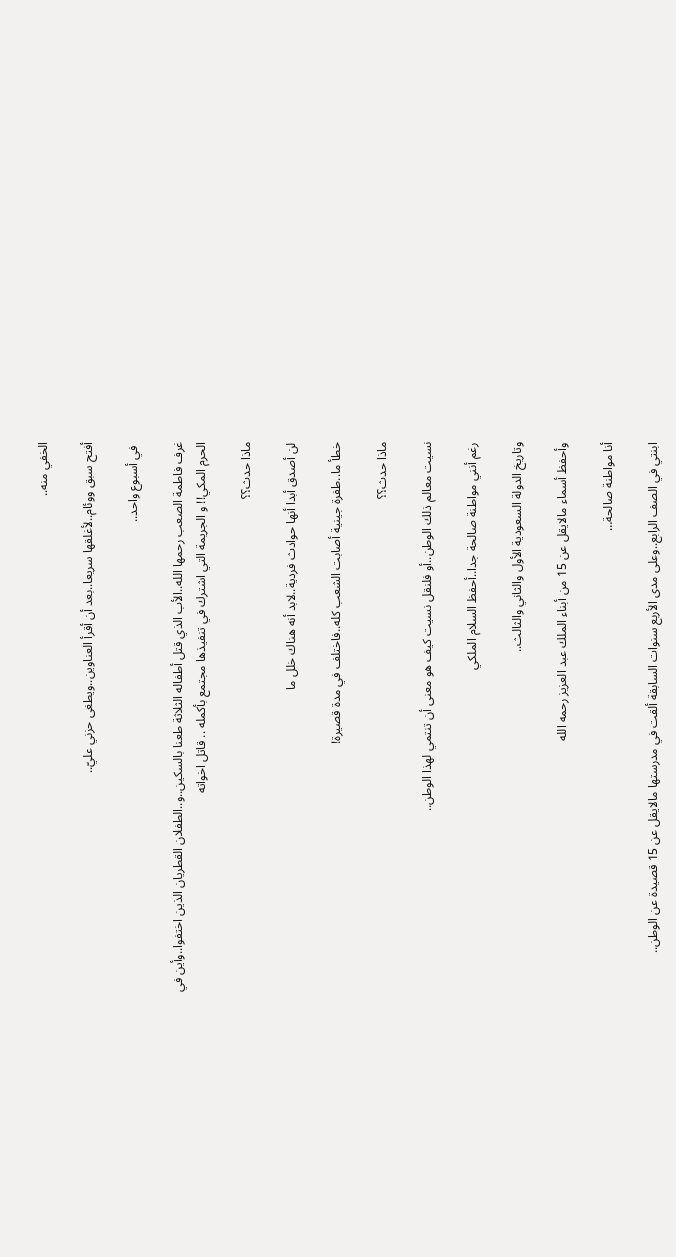الخفي منه..

أفتح سبق ووئام..لأغلقها سريعا..بعد أن أقرأ العناوين..ويطغى حزني عليّ..

 في أسبوع واحد..

غرف فاطمة الصعب رحمها الله..الأب الذي قتل أطفاله الثلاثة طعنا بالسكين..و..الطفلان القطريان الذين اختفوا..وأين في الحرم المكي!! و الجريمة التي اشترك في تنفيذها مجتمع بأكمله .. قاتل اخواته

ماذا حدث؟؟

لن أصدق أبدا أنها حوادث فردية..لابد أنه هناك خلل ما

خطأ ما..طفرة جينية أصابت الشعب كله..فاختلف في مدة قصيرة!

ماذا حدث؟؟

نسيت معالم ذلك الوطن..أو فلنقل نسيت كيف هو معنى أن تنتمي لهذا الوطن..

رغم أنني مواطنة صالحة جدا..أحفظ السلام الملكي

وتاريخ الدولة السعودية الأول والثاني والثالث..

وأحفظ أسماء مالايقل عن 15 من أبناء الملك عبد العزيز رحمه الله

أنا مواطنة صالحة…

ابنتي في الصف الرابع..وعلى مدى الأربع سنوات السابقة ألقت في مدرستها مالايقل عن 15 قصيدة عن الوطن..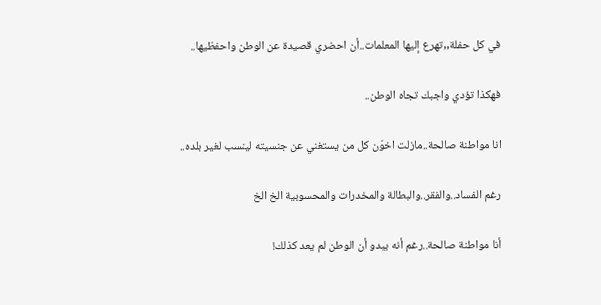في كل حفلة,,تهرع إليها المعلمات..أن احضري قصيدة عن الوطن واحفظيها..

فهكذا تؤدي واجبك تجاه الوطن..

انا مواطنة صالحة..مازلت اخوّن كل من يستغني عن جنسيته لينسب لغير بلده..

رغم الفساد..والفقر..والبطالة والمخدرات والمحسوبية الخ الخ

أنا مواطنة صالحة..رغم أنه يبدو أن الوطن لم يعد كذلك!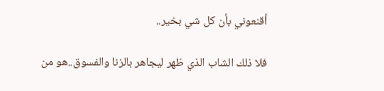أقنعوني بأن كل شي بخير..

فلا ذلك الشاب الذي ظهر ليجاهر بالزنا والفسوق..هو من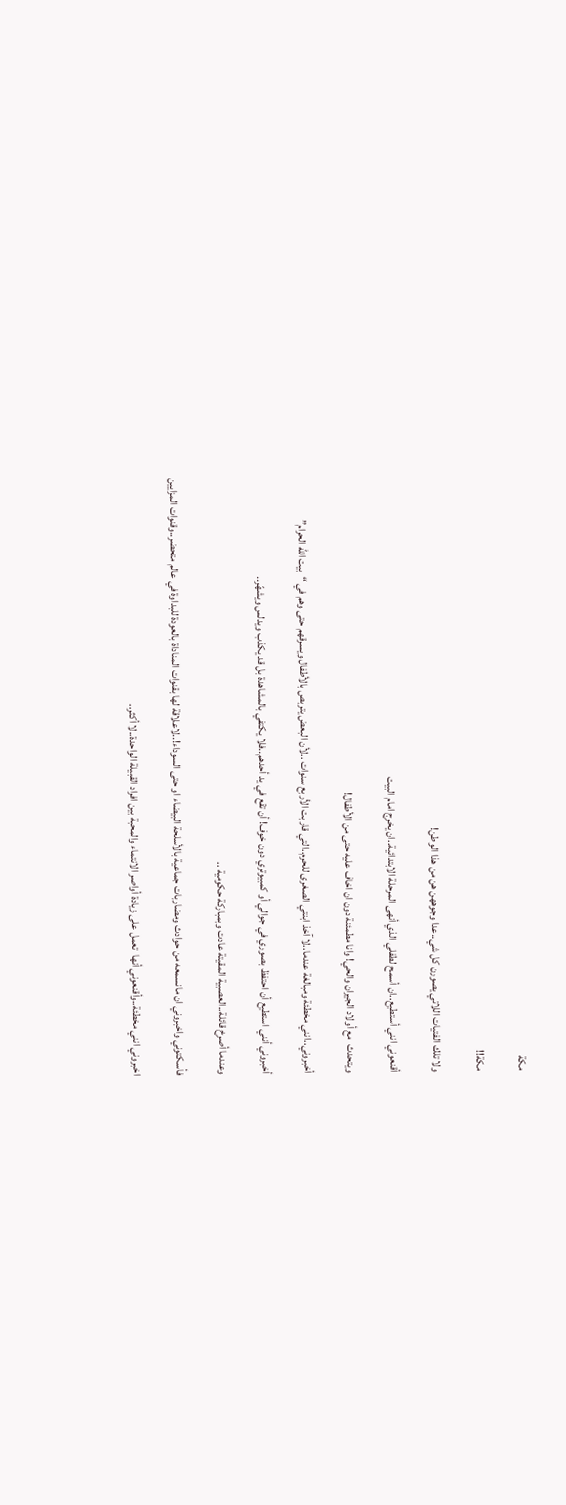مكة

مكة!!

ولا تلك الفتيات اللاتي يصورن كل شي..عدا وجوههن هن من هذا الوطن!

أقنعوني انني أستطيع..ان أسمح لطفلي الذي أنهى المرحلة الابتدائية..ان يخرج امام البيت

ويتحدث  مع أولاد الجيران والحي! وانا مطمئنة دون ان اخاف عليه حتى من الأطفال!

أخبروني..انني مخطئة ومبالغة عندما..لا آخذ ابنتي الصغرى للحرم..التي قاربت الأربع سنوات ..لأن البعض يتربص بالأطفال ويسرقهم حتى وهم في “بيت الله الحرام”

أخبروني أنني استطيع أن احتفظ بصوري في جوالي أو كمبيوتري دون خوف! أن تقع في يد أحدهم..فلا يكتفي بالمشاهدة بل قد يكذب ويدلس ويشهّر..

وعندما أصرخ قائلة..العصبية المقيتة عادت وبمباركة حكومية ..

فأسكتوني واخبروني ان مانسمعه من حوادث ومضاربات جماعية بالأسلحة البيضاء او حتى السوداء!..لاعلاقة لها بقنوات المناداة بالعودة للبداوة في عالم متحضر..وقنوات المزايين

اخبروني انني مخطئة..وأقنعوني أنها  تعمل على زيادة أواصر الانتماء والمحبة بين افراد القبيلة الواحدة..لا أكثر..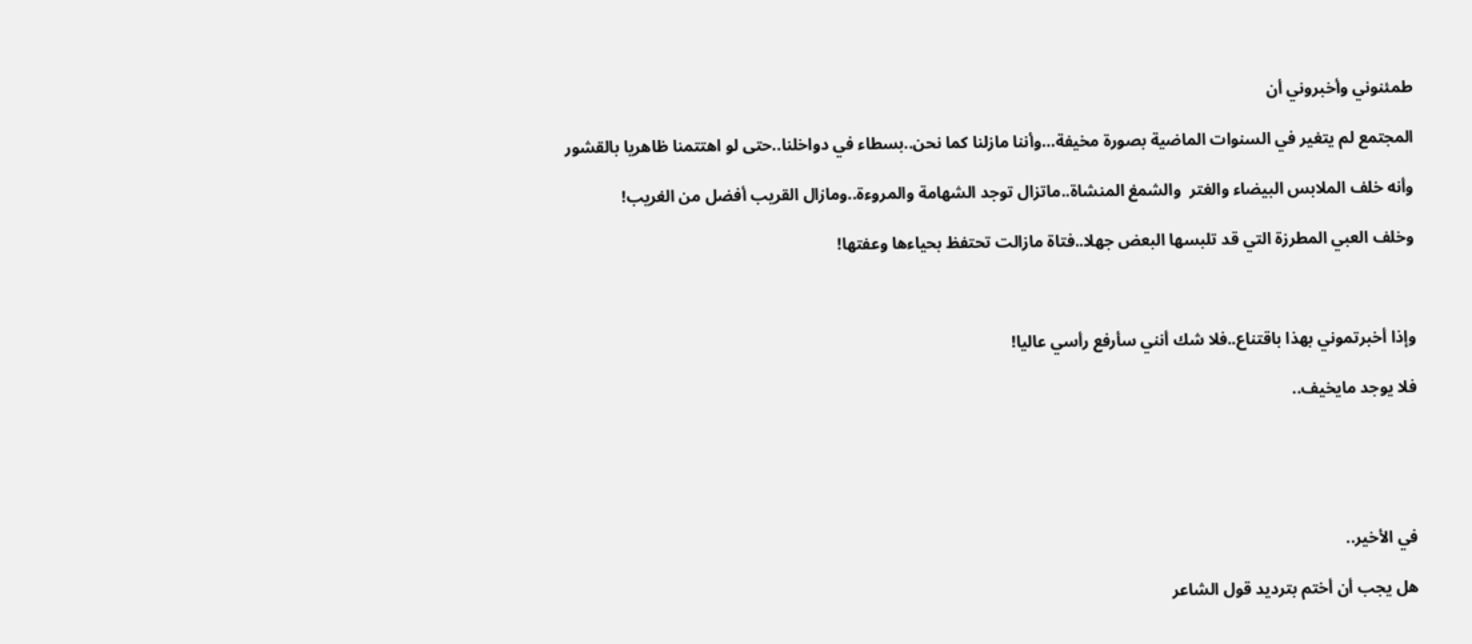طمئنوني وأخبروني أن

المجتمع لم يتغير في السنوات الماضية بصورة مخيفة…وأننا مازلنا كما نحن..بسطاء في دواخلنا..حتى لو اهتتمنا ظاهريا بالقشور

وأنه خلف الملابس البيضاء والغتر  والشمغ المنشاة..ماتزال توجد الشهامة والمروءة..ومازال القريب أفضل من الغريب!

وخلف العبي المطرزة التي قد تلبسها البعض جهلا..فتاة مازالت تحتفظ بحياءها وعفتها!



وإذا أخبرتموني بهذا باقتناع..فلا شك أنني سأرفع رأسي عاليا!

فلا يوجد مايخيف..





في الأخير..

هل يجب أن أختم بترديد قول الشاعر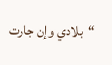“بلادي وإن جارت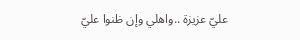عليّ عزيزة ..واهلي وإن ظنوا عليّ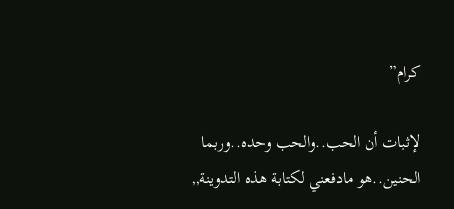كرام”

لإثبات أن الحب..والحب وحده..وربما الحنين..هو مادفعني لكتابة هذه التدوينة,,